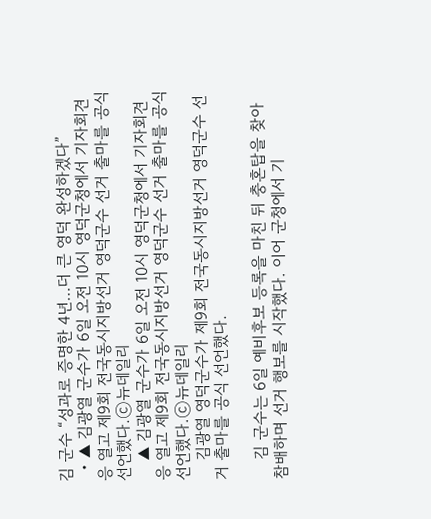김 군수 “성과로 증명한 4년…더 큰 영덕 완성하겠다”
  • ▲ 김광열 군수가 6일 오전 10시 영덕군청에서 기자회견응 열고 제9회 전국동시지방선거 영덕군수 선거 출마를 공식 선언했다.ⓒ뉴데일리
    ▲ 김광열 군수가 6일 오전 10시 영덕군청에서 기자회견응 열고 제9회 전국동시지방선거 영덕군수 선거 출마를 공식 선언했다.ⓒ뉴데일리
    김광열 영덕군수가 제9회 전국동시지방선거 영덕군수 선거 출마를 공식 선언했다.

    김 군수는 6일 예비후보 등록을 마친 뒤 충혼탑을 찾아 참배하며 선거 행보를 시작했다. 이어 군청에서 기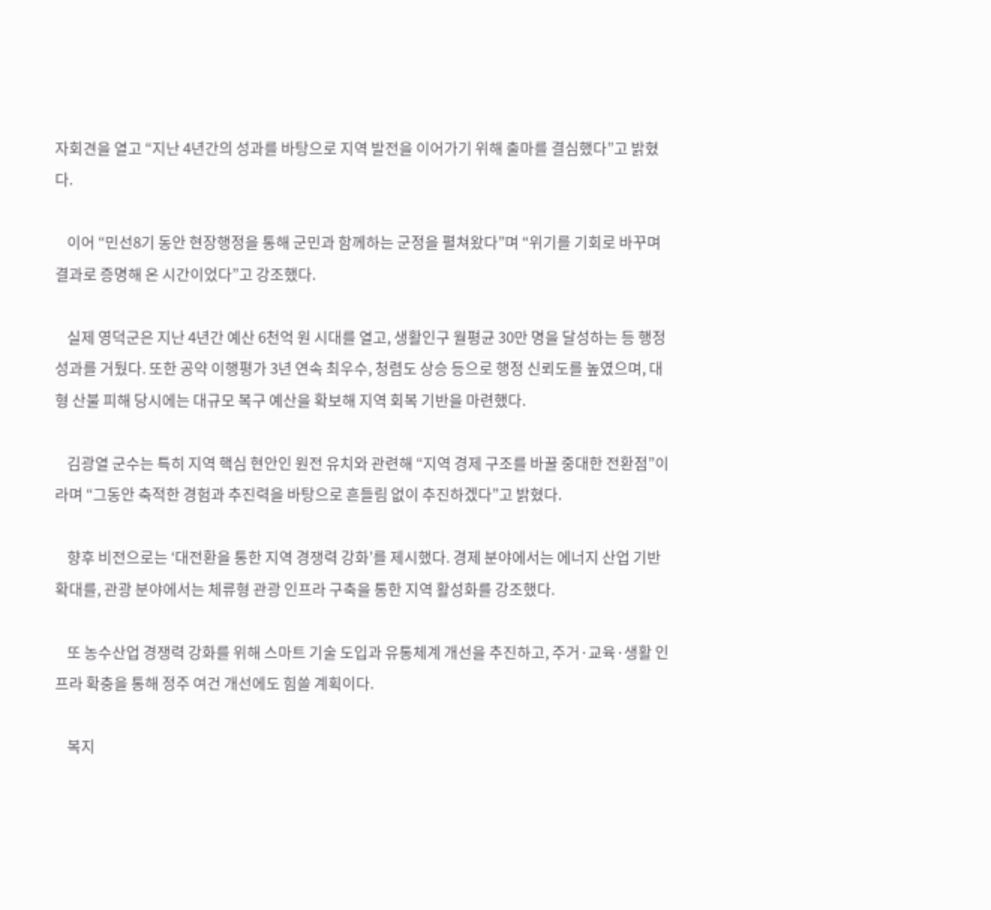자회견을 열고 “지난 4년간의 성과를 바탕으로 지역 발전을 이어가기 위해 출마를 결심했다”고 밝혔다.

    이어 “민선8기 동안 현장행정을 통해 군민과 함께하는 군정을 펼쳐왔다”며 “위기를 기회로 바꾸며 결과로 증명해 온 시간이었다”고 강조했다.

    실제 영덕군은 지난 4년간 예산 6천억 원 시대를 열고, 생활인구 월평균 30만 명을 달성하는 등 행정 성과를 거뒀다. 또한 공약 이행평가 3년 연속 최우수, 청렴도 상승 등으로 행정 신뢰도를 높였으며, 대형 산불 피해 당시에는 대규모 복구 예산을 확보해 지역 회복 기반을 마련했다.

    김광열 군수는 특히 지역 핵심 현안인 원전 유치와 관련해 “지역 경제 구조를 바꿀 중대한 전환점”이라며 “그동안 축적한 경험과 추진력을 바탕으로 흔들림 없이 추진하겠다”고 밝혔다.

    향후 비전으로는 ‘대전환을 통한 지역 경쟁력 강화’를 제시했다. 경제 분야에서는 에너지 산업 기반 확대를, 관광 분야에서는 체류형 관광 인프라 구축을 통한 지역 활성화를 강조했다.

    또 농수산업 경쟁력 강화를 위해 스마트 기술 도입과 유통체계 개선을 추진하고, 주거·교육·생활 인프라 확충을 통해 정주 여건 개선에도 힘쓸 계획이다.

    복지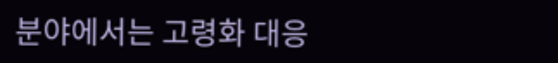분야에서는 고령화 대응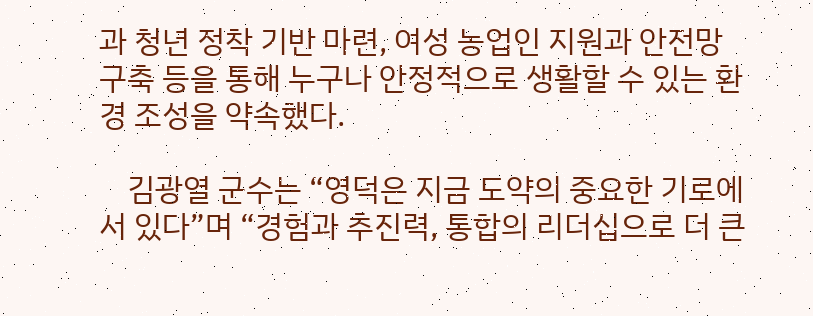과 청년 정착 기반 마련, 여성 농업인 지원과 안전망 구축 등을 통해 누구나 안정적으로 생활할 수 있는 환경 조성을 약속했다.

    김광열 군수는 “영덕은 지금 도약의 중요한 기로에 서 있다”며 “경험과 추진력, 통합의 리더십으로 더 큰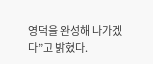영덕을 완성해 나가겠다”고 밝혔다.